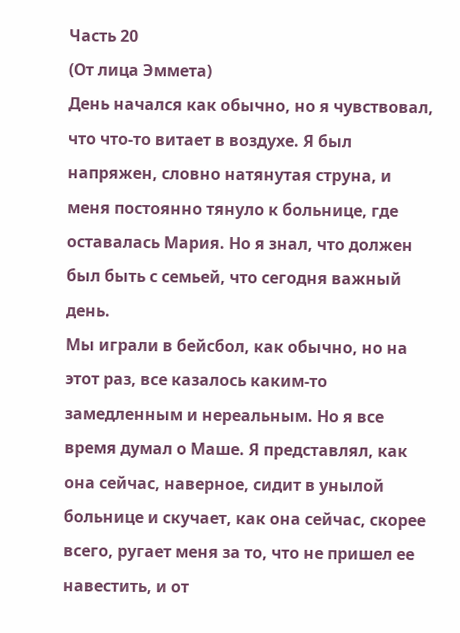Часть 20
(От лица Эммета)
День начался как обычно, но я чувствовал, что что-то витает в воздухе. Я был напряжен, словно натянутая струна, и меня постоянно тянуло к больнице, где оставалась Мария. Но я знал, что должен был быть с семьей, что сегодня важный день.
Мы играли в бейсбол, как обычно, но на этот раз, все казалось каким-то замедленным и нереальным. Но я все время думал о Маше. Я представлял, как она сейчас, наверное, сидит в унылой больнице и скучает, как она сейчас, скорее всего, ругает меня за то, что не пришел ее навестить, и от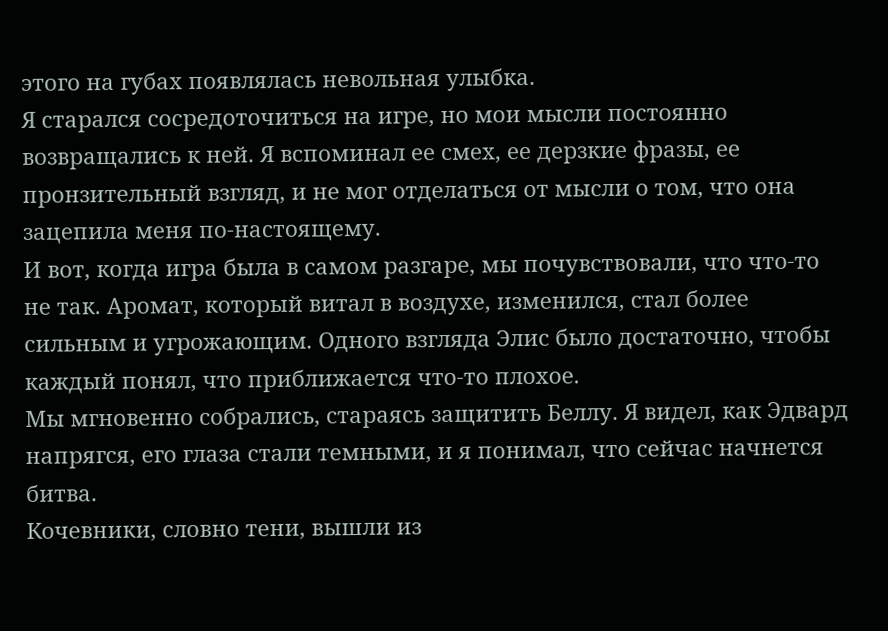этого на губах появлялась невольная улыбка.
Я старался сосредоточиться на игре, но мои мысли постоянно возвращались к ней. Я вспоминал ее смех, ее дерзкие фразы, ее пронзительный взгляд, и не мог отделаться от мысли о том, что она зацепила меня по-настоящему.
И вот, когда игра была в самом разгаре, мы почувствовали, что что-то не так. Аромат, который витал в воздухе, изменился, стал более сильным и угрожающим. Одного взгляда Элис было достаточно, чтобы каждый понял, что приближается что-то плохое.
Мы мгновенно собрались, стараясь защитить Беллу. Я видел, как Эдвард напрягся, его глаза стали темными, и я понимал, что сейчас начнется битва.
Кочевники, словно тени, вышли из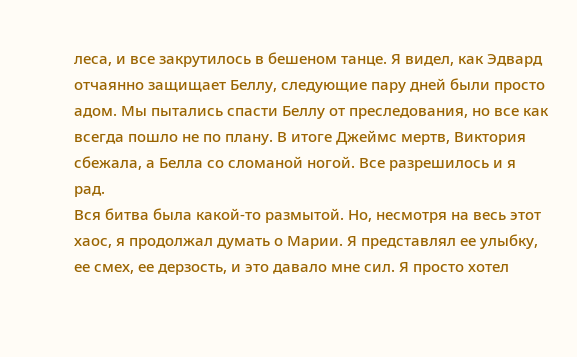леса, и все закрутилось в бешеном танце. Я видел, как Эдвард отчаянно защищает Беллу, следующие пару дней были просто адом. Мы пытались спасти Беллу от преследования, но все как всегда пошло не по плану. В итоге Джеймс мертв, Виктория сбежала, а Белла со сломаной ногой. Все разрешилось и я рад.
Вся битва была какой-то размытой. Но, несмотря на весь этот хаос, я продолжал думать о Марии. Я представлял ее улыбку, ее смех, ее дерзость, и это давало мне сил. Я просто хотел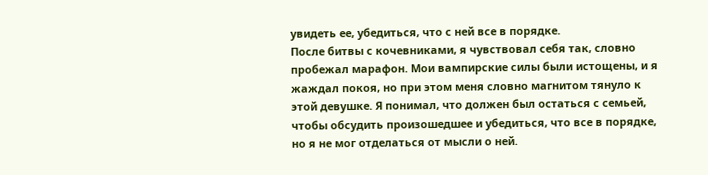увидеть ее, убедиться, что с ней все в порядке.
После битвы с кочевниками, я чувствовал себя так, словно пробежал марафон. Мои вампирские силы были истощены, и я жаждал покоя, но при этом меня словно магнитом тянуло к этой девушке. Я понимал, что должен был остаться с семьей, чтобы обсудить произошедшее и убедиться, что все в порядке, но я не мог отделаться от мысли о ней.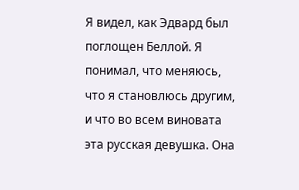Я видел, как Эдвард был поглощен Беллой. Я понимал, что меняюсь, что я становлюсь другим, и что во всем виновата эта русская девушка. Она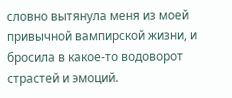словно вытянула меня из моей привычной вампирской жизни, и бросила в какое-то водоворот страстей и эмоций.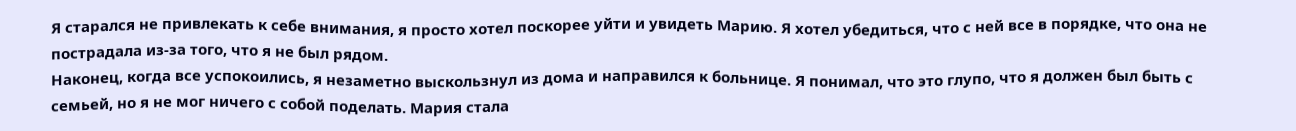Я старался не привлекать к себе внимания, я просто хотел поскорее уйти и увидеть Марию. Я хотел убедиться, что с ней все в порядке, что она не пострадала из-за того, что я не был рядом.
Наконец, когда все успокоились, я незаметно выскользнул из дома и направился к больнице. Я понимал, что это глупо, что я должен был быть с семьей, но я не мог ничего с собой поделать. Мария стала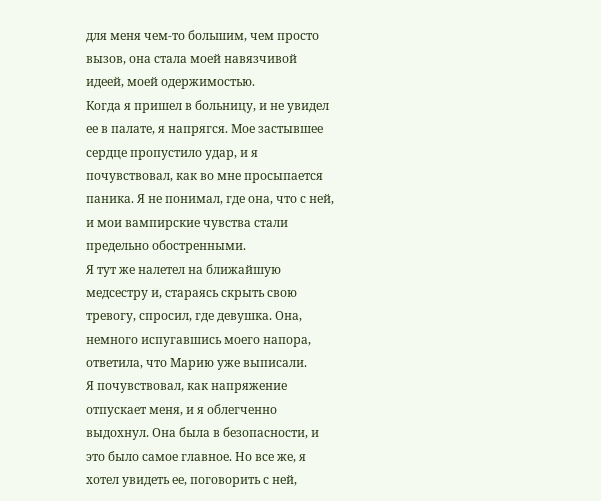для меня чем-то большим, чем просто вызов, она стала моей навязчивой идеей, моей одержимостью.
Когда я пришел в больницу, и не увидел ее в палате, я напрягся. Мое застывшее сердце пропустило удар, и я почувствовал, как во мне просыпается паника. Я не понимал, где она, что с ней, и мои вампирские чувства стали предельно обостренными.
Я тут же налетел на ближайшую медсестру и, стараясь скрыть свою тревогу, спросил, где девушка. Она, немного испугавшись моего напора, ответила, что Марию уже выписали.
Я почувствовал, как напряжение отпускает меня, и я облегченно выдохнул. Она была в безопасности, и это было самое главное. Но все же, я хотел увидеть ее, поговорить с ней,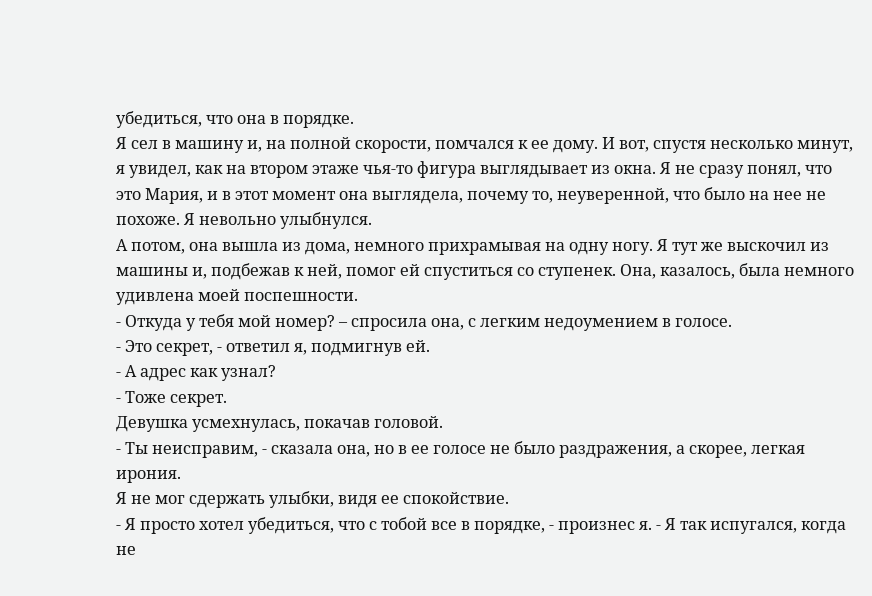убедиться, что она в порядке.
Я сел в машину и, на полной скорости, помчался к ее дому. И вот, спустя несколько минут, я увидел, как на втором этаже чья-то фигура выглядывает из окна. Я не сразу понял, что это Мария, и в этот момент она выглядела, почему то, неуверенной, что было на нее не похоже. Я невольно улыбнулся.
А потом, она вышла из дома, немного прихрамывая на одну ногу. Я тут же выскочил из машины и, подбежав к ней, помог ей спуститься со ступенек. Она, казалось, была немного удивлена моей поспешности.
- Откуда у тебя мой номер? – спросила она, с легким недоумением в голосе.
- Это секрет, - ответил я, подмигнув ей.
- А адрес как узнал?
- Тоже секрет.
Девушка усмехнулась, покачав головой.
- Ты неисправим, - сказала она, но в ее голосе не было раздражения, а скорее, легкая ирония.
Я не мог сдержать улыбки, видя ее спокойствие.
- Я просто хотел убедиться, что с тобой все в порядке, - произнес я. - Я так испугался, когда не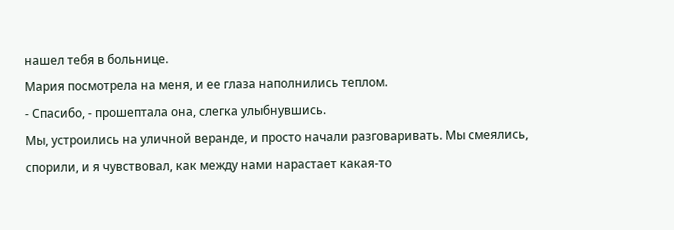нашел тебя в больнице.
Мария посмотрела на меня, и ее глаза наполнились теплом.
- Спасибо, - прошептала она, слегка улыбнувшись.
Мы, устроились на уличной веранде, и просто начали разговаривать. Мы смеялись, спорили, и я чувствовал, как между нами нарастает какая-то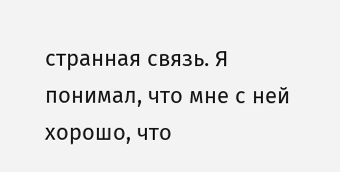странная связь. Я понимал, что мне с ней хорошо, что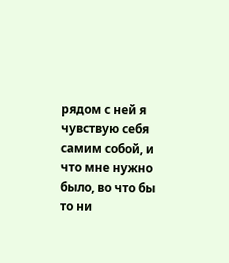рядом с ней я чувствую себя самим собой, и что мне нужно было, во что бы то ни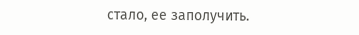стало, ее заполучить.